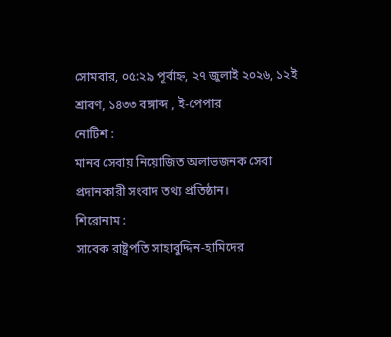সোমবার, ০৫:২৯ পূর্বাহ্ন, ২৭ জুলাই ২০২৬, ১২ই শ্রাবণ, ১৪৩৩ বঙ্গাব্দ , ই-পেপার
নোটিশ :
মানব সেবায় নিয়োজিত অলাভজনক সেবা প্রদানকারী সংবাদ তথ্য প্রতিষ্ঠান।
শিরোনাম :
সাবেক রাষ্ট্রপতি সাহাবুদ্দিন-হামিদের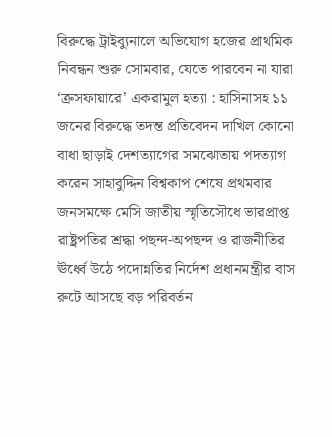বিরুদ্ধে ট্রাইব্যুনালে অভিযোগ হজের প্রাথমিক নিবন্ধন শুরু সোমবার, যেতে পারবেন না যারা ‘ক্রসফায়ারে’ একরামুল হত্যা : হাসিনাসহ ১১ জনের বিরুদ্ধে তদন্ত প্রতিবেদন দাখিল কোনো বাধা ছাড়াই দেশত্যাগের সমঝোতায় পদত্যাগ করেন সাহাবুদ্দিন বিশ্বকাপ শেষে প্রথমবার জনসমক্ষে মেসি জাতীয় স্মৃতিসৌধে ভারপ্রাপ্ত রাষ্ট্রপতির শ্রদ্ধা পছন্দ-অপছন্দ ও রাজনীতির ঊর্ধ্বে উঠে পদোন্নতির নির্দেশ প্রধানমন্ত্রীর বাস রুটে আসছে বড় পরিবর্তন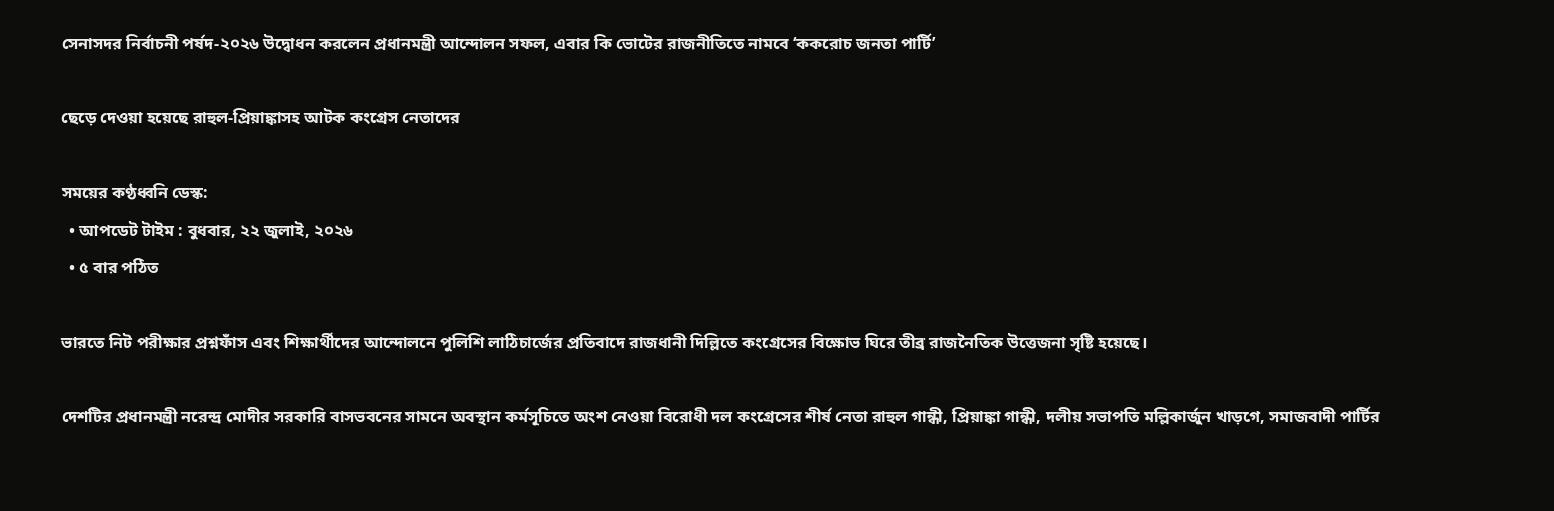সেনাসদর নির্বাচনী পর্ষদ-২০২৬ উদ্বোধন করলেন প্রধানমন্ত্রী আন্দোলন সফল, এবার কি ভোটের রাজনীতিতে নামবে ‘ককরোচ জনতা পার্টি’

ছেড়ে দেওয়া হয়েছে রাহুল-প্রিয়াঙ্কাসহ আটক কংগ্রেস নেতাদের

সময়ের কণ্ঠধ্বনি ডেস্ক:
  • আপডেট টাইম : বুধবার, ২২ জুলাই, ২০২৬
  • ৫ বার পঠিত

ভারতে নিট পরীক্ষার প্রশ্নফাঁস এবং শিক্ষার্থীদের আন্দোলনে পুলিশি লাঠিচার্জের প্রতিবাদে রাজধানী দিল্লিতে কংগ্রেসের বিক্ষোভ ঘিরে তীব্র রাজনৈতিক উত্তেজনা সৃষ্টি হয়েছে।

দেশটির প্রধানমন্ত্রী নরেন্দ্র মোদীর সরকারি বাসভবনের সামনে অবস্থান কর্মসূচিতে অংশ নেওয়া বিরোধী দল কংগ্রেসের শীর্ষ নেতা রাহুল গান্ধী, প্রিয়াঙ্কা গান্ধী, দলীয় সভাপতি মল্লিকার্জুন খাড়গে, সমাজবাদী পার্টির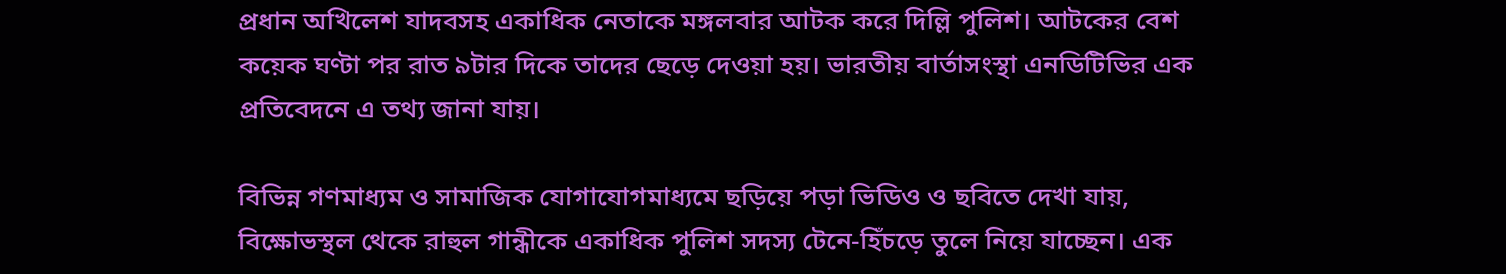প্রধান অখিলেশ যাদবসহ একাধিক নেতাকে মঙ্গলবার আটক করে দিল্লি পুলিশ। আটকের বেশ কয়েক ঘণ্টা পর রাত ৯টার দিকে তাদের ছেড়ে দেওয়া হয়। ভারতীয় বার্তাসংস্থা এনডিটিভির এক প্রতিবেদনে এ তথ্য জানা যায়।

বিভিন্ন গণমাধ্যম ও সামাজিক যোগাযোগমাধ্যমে ছড়িয়ে পড়া ভিডিও ও ছবিতে দেখা যায়, বিক্ষোভস্থল থেকে রাহুল গান্ধীকে একাধিক পুলিশ সদস্য টেনে-হিঁচড়ে তুলে নিয়ে যাচ্ছেন। এক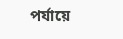পর্যায়ে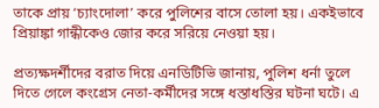তাকে প্রায় ‘চ্যাংদোলা’ করে পুলিশের বাসে তোলা হয়। একইভাবে প্রিয়াঙ্কা গান্ধীকেও জোর করে সরিয়ে নেওয়া হয়।

প্রত্যক্ষদর্শীদের বরাত দিয়ে এনডিটিভি জানায়, পুলিশ ধর্না তুলে দিতে গেলে কংগ্রেস নেতা-কর্মীদের সঙ্গে ধস্তাধস্তির ঘটনা ঘটে। এ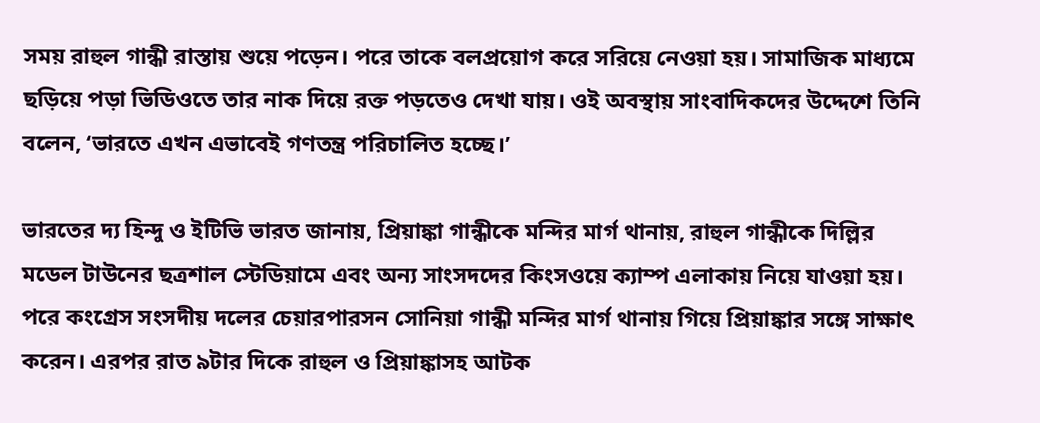সময় রাহুল গান্ধী রাস্তায় শুয়ে পড়েন। পরে তাকে বলপ্রয়োগ করে সরিয়ে নেওয়া হয়। সামাজিক মাধ্যমে ছড়িয়ে পড়া ভিডিওতে তার নাক দিয়ে রক্ত পড়তেও দেখা যায়। ওই অবস্থায় সাংবাদিকদের উদ্দেশে তিনি বলেন, ‘ভারতে এখন এভাবেই গণতন্ত্র পরিচালিত হচ্ছে।’

ভারতের দ্য হিন্দু ও ইটিভি ভারত জানায়, প্রিয়াঙ্কা গান্ধীকে মন্দির মার্গ থানায়, রাহুল গান্ধীকে দিল্লির মডেল টাউনের ছত্রশাল স্টেডিয়ামে এবং অন্য সাংসদদের কিংসওয়ে ক্যাম্প এলাকায় নিয়ে যাওয়া হয়। পরে কংগ্রেস সংসদীয় দলের চেয়ারপারসন সোনিয়া গান্ধী মন্দির মার্গ থানায় গিয়ে প্রিয়াঙ্কার সঙ্গে সাক্ষাৎ করেন। এরপর রাত ৯টার দিকে রাহুল ও প্রিয়াঙ্কাসহ আটক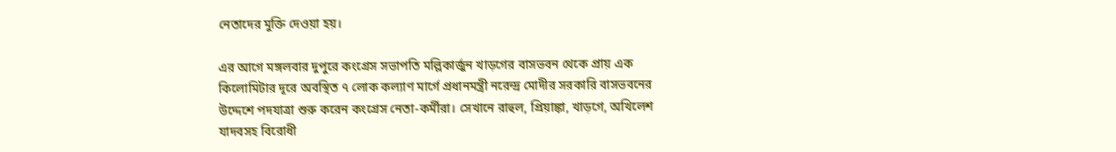নেতাদের মুক্তি দেওয়া হয়।

এর আগে মঙ্গলবার দুপুরে কংগ্রেস সভাপতি মল্লিকার্জুন খাড়গের বাসভবন থেকে প্রায় এক কিলোমিটার দূরে অবস্থিত ৭ লোক কল্যাণ মার্গে প্রধানমন্ত্রী নরেন্দ্র মোদীর সরকারি বাসভবনের উদ্দেশে পদযাত্রা শুরু করেন কংগ্রেস নেতা-কর্মীরা। সেখানে রাহুল, প্রিয়াঙ্কা, খাড়গে, অখিলেশ যাদবসহ বিরোধী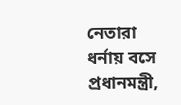নেতারা ধর্নায় বসে প্রধানমন্ত্রী,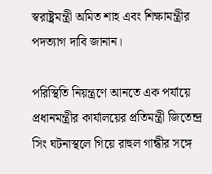স্বরাষ্ট্রমন্ত্রী অমিত শাহ এবং শিক্ষামন্ত্রীর পদত্যাগ দাবি জানান।

পরিস্থিতি নিয়ন্ত্রণে আনতে এক পর্যায়ে প্রধানমন্ত্রীর কার্যালয়ের প্রতিমন্ত্রী জিতেন্দ্র সিং ঘটনাস্থলে গিয়ে রাহুল গান্ধীর সঙ্গে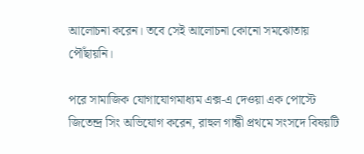আলোচনা করেন। তবে সেই আলোচনা কোনো সমঝোতায় পৌঁছায়নি।

পরে সামাজিক যোগাযোগমাধ্যম এক্স-এ দেওয়া এক পোস্টে জিতেন্দ্র সিং অভিযোগ করেন, রাহুল গান্ধী প্রথমে সংসদে বিষয়টি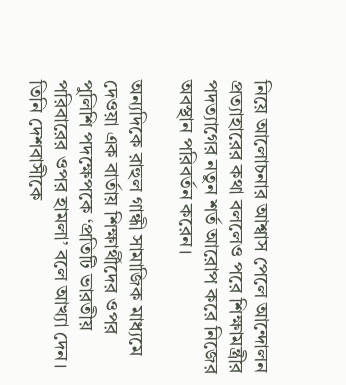নিয়ে আলোচনার আশ্বাস পেলে আন্দোলন প্রত্যাহারের কথা বললেও পরে শিক্ষামন্ত্রীর পদত্যাগের নতুন শর্ত আরোপ করে নিজের অবস্থান পরিবর্তন করেন।

অন্যদিকে রাহুল গান্ধী সামাজিক মাধ্যমে দেওয়া এক বার্তায় শিক্ষার্থীদের ওপর পুলিশি পদক্ষেপকে ‘প্রতিটি ভারতীয় পরিবারের ওপর হামলা’ বলে আখ্যা দেন। তিনি দেশবাসীকে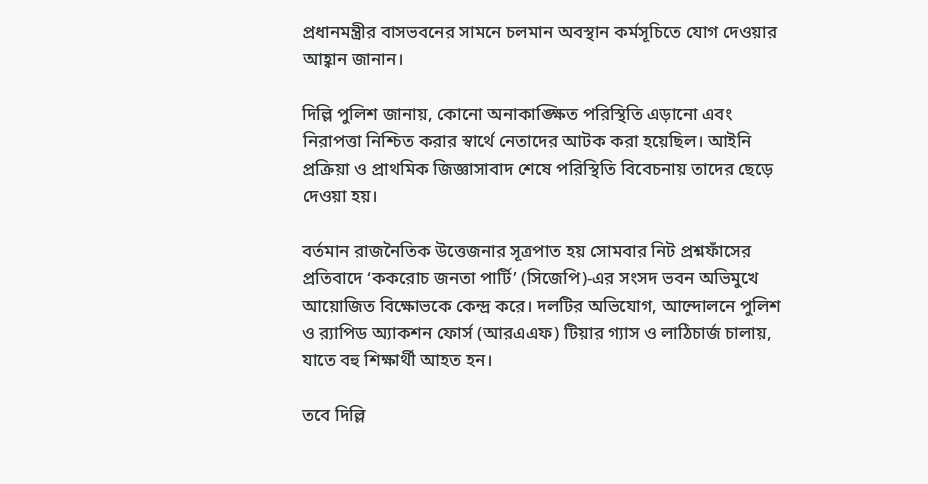প্রধানমন্ত্রীর বাসভবনের সামনে চলমান অবস্থান কর্মসূচিতে যোগ দেওয়ার আহ্বান জানান।

দিল্লি পুলিশ জানায়, কোনো অনাকাঙ্ক্ষিত পরিস্থিতি এড়ানো এবং নিরাপত্তা নিশ্চিত করার স্বার্থে নেতাদের আটক করা হয়েছিল। আইনি প্রক্রিয়া ও প্রাথমিক জিজ্ঞাসাবাদ শেষে পরিস্থিতি বিবেচনায় তাদের ছেড়ে দেওয়া হয়।

বর্তমান রাজনৈতিক উত্তেজনার সূত্রপাত হয় সোমবার নিট প্রশ্নফাঁসের প্রতিবাদে ‘ককরোচ জনতা পার্টি’ (সিজেপি)-এর সংসদ ভবন অভিমুখে আয়োজিত বিক্ষোভকে কেন্দ্র করে। দলটির অভিযোগ, আন্দোলনে পুলিশ ও র‍্যাপিড অ্যাকশন ফোর্স (আরএএফ) টিয়ার গ্যাস ও লাঠিচার্জ চালায়, যাতে বহু শিক্ষার্থী আহত হন।

তবে দিল্লি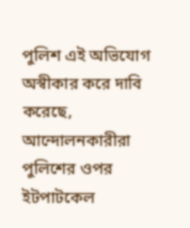পুলিশ এই অভিযোগ অস্বীকার করে দাবি করেছে, আন্দোলনকারীরা পুলিশের ওপর ইটপাটকেল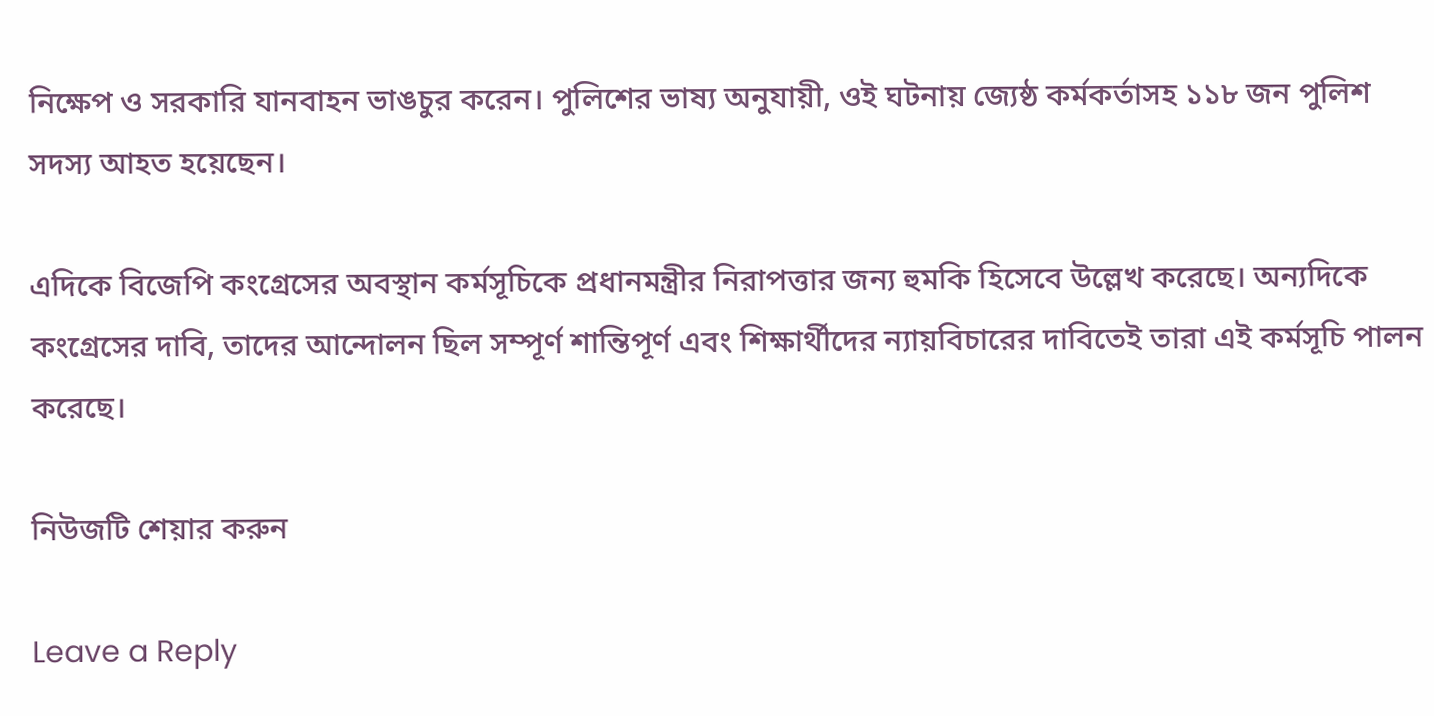নিক্ষেপ ও সরকারি যানবাহন ভাঙচুর করেন। পুলিশের ভাষ্য অনুযায়ী, ওই ঘটনায় জ্যেষ্ঠ কর্মকর্তাসহ ১১৮ জন পুলিশ সদস্য আহত হয়েছেন।

এদিকে বিজেপি কংগ্রেসের অবস্থান কর্মসূচিকে প্রধানমন্ত্রীর নিরাপত্তার জন্য হুমকি হিসেবে উল্লেখ করেছে। অন্যদিকে কংগ্রেসের দাবি, তাদের আন্দোলন ছিল সম্পূর্ণ শান্তিপূর্ণ এবং শিক্ষার্থীদের ন্যায়বিচারের দাবিতেই তারা এই কর্মসূচি পালন করেছে।

নিউজটি শেয়ার করুন

Leave a Reply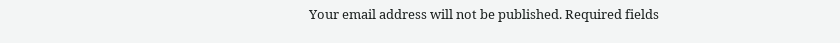Your email address will not be published. Required fields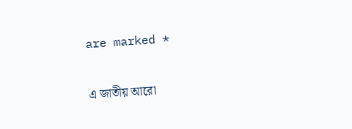are marked *

এ জাতীয় আরো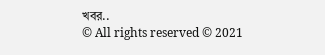খবর..
© All rights reserved © 2021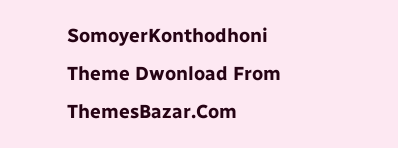SomoyerKonthodhoni
Theme Dwonload From ThemesBazar.Com